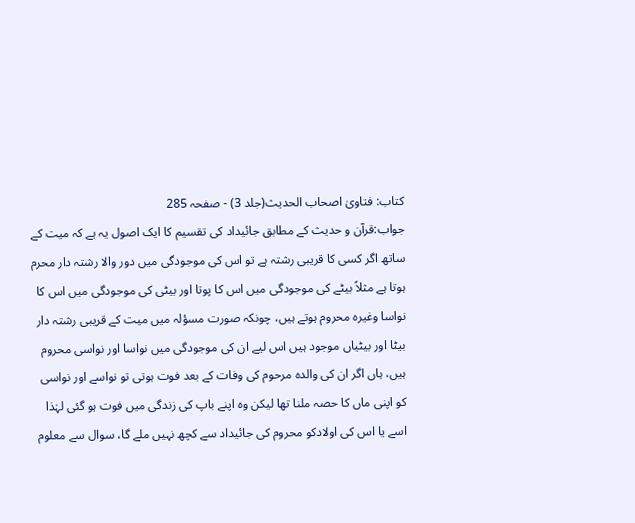کتاب: فتاویٰ اصحاب الحدیث(جلد 3) - صفحہ 285
جواب:قرآن و حدیث کے مطابق جائیداد کی تقسیم کا ایک اصول یہ ہے کہ میت کے ساتھ اگر کسی کا قریبی رشتہ ہے تو اس کی موجودگی میں دور والا رشتہ دار محرم ہوتا ہے مثلاً بیٹے کی موجودگی میں اس کا پوتا اور بیٹی کی موجودگی میں اس کا نواسا وغیرہ محروم ہوتے ہیں، چونکہ صورت مسؤلہ میں میت کے قریبی رشتہ دار بیٹا اور بیٹیاں موجود ہیں اس لیے ان کی موجودگی میں نواسا اور نواسی محروم ہیں، ہاں اگر ان کی والدہ مرحوم کی وفات کے بعد فوت ہوتی تو نواسے اور نواسی کو اپنی ماں کا حصہ ملنا تھا لیکن وہ اپنے باپ کی زندگی میں فوت ہو گئی لہٰذا اسے یا اس کی اولادکو محروم کی جائیداد سے کچھ نہیں ملے گا، سوال سے معلوم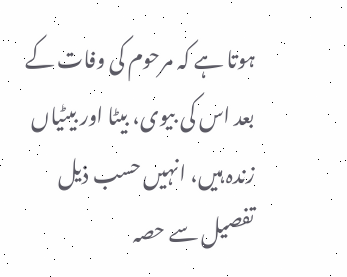ہوتا ہے کہ مرحوم کی وفات کے بعد اس کی بیوی، بیٹا اور بیٹیاں زندہ ہیں، انہیں حسب ذیل تفصیل سے حصہ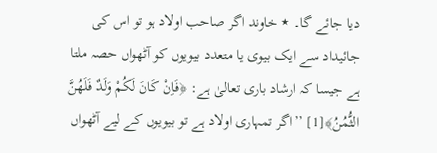دیا جائے گا۔ ٭ خاوند اگر صاحب اولاد ہو تو اس کی جائیداد سے ایک بیوی یا متعدد بیویوں کو آٹھواں حصہ ملتا ہے جیسا کہ ارشاد باری تعالیٰ ہے: ﴿فَاِنْ كَانَ لَكُمْ وَلَدٌ فَلَهُنَّ الثُّمُنُ﴾[1] ’’اگر تمہاری اولاد ہے تو بیویوں کے لیے آٹھواں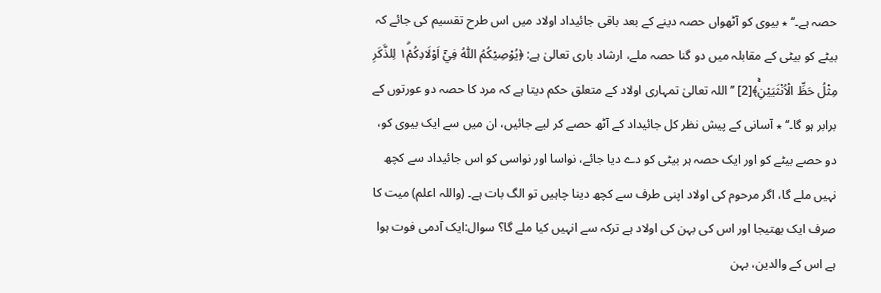حصہ ہے۔‘‘ ٭ بیوی کو آٹھواں حصہ دینے کے بعد باقی جائیداد اولاد میں اس طرح تقسیم کی جائے کہ بیٹے کو بیٹی کے مقابلہ میں دو گنا حصہ ملے، ارشاد باری تعالیٰ ہے: ﴿يُوْصِيْكُمُ اللّٰهُ فِيْۤ اَوْلَادِكُمْ١ۗ لِلذَّكَرِ مِثْلُ حَظِّ الْاُنْثَيَيْنِۚ﴾[2] ’’اللہ تعالیٰ تمہاری اولاد کے متعلق حکم دیتا ہے کہ مرد کا حصہ دو عورتوں کے برابر ہو گا۔‘‘ ٭ آسانی کے پیش نظر کل جائیداد کے آٹھ حصے کر لیے جائیں، ان میں سے ایک بیوی کو، دو حصے بیٹے کو اور ایک حصہ ہر بیٹی کو دے دیا جائے، نواسا اور نواسی کو اس جائیداد سے کچھ نہیں ملے گا، اگر مرحوم کی اولاد اپنی طرف سے کچھ دینا چاہیں تو الگ بات ہے۔ (واللہ اعلم) میت کا صرف ایک بھتیجا اور اس کی بہن کی اولاد ہے ترکہ سے انہیں کیا ملے گا؟ سوال:ایک آدمی فوت ہوا ہے اس کے والدین، بہن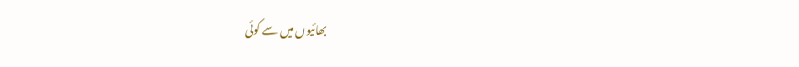بھائیوں میں سے کوئی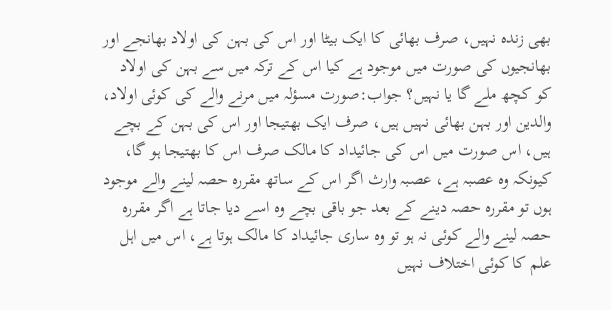بھی زندہ نہیں، صرف بھائی کا ایک بیٹا اور اس کی بہن کی اولاد بھانجے اور بھانجیوں کی صورت میں موجود ہے کیا اس کے ترکہ میں سے بہن کی اولاد کو کچھ ملے گا یا نہیں؟ جواب:صورت مسؤلہ میں مرنے والے کی کوئی اولاد، والدین اور بہن بھائی نہیں ہیں، صرف ایک بھتیجا اور اس کی بہن کے بچے ہیں، اس صورت میں اس کی جائیداد کا مالک صرف اس کا بھتیجا ہو گا، کیونکہ وہ عصبہ ہے، عصبہ وارث اگر اس کے ساتھ مقررہ حصہ لینے والے موجود ہوں تو مقررہ حصہ دینے کے بعد جو باقی بچے وہ اسے دیا جاتا ہے اگر مقررہ حصہ لینے والے کوئی نہ ہو تو وہ ساری جائیداد کا مالک ہوتا ہے، اس میں اہل علم کا کوئی اختلاف نہیں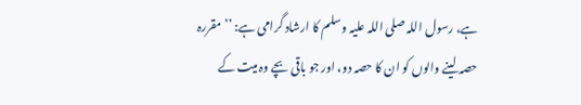ہے، رسول اللہ صلی اللہ علیہ وسلم کا ارشاد گرامی ہے: ’’مقررہ حصہ لینے والوں کو ان کا حصہ دو، اور جو باقی بچے وہ میت کے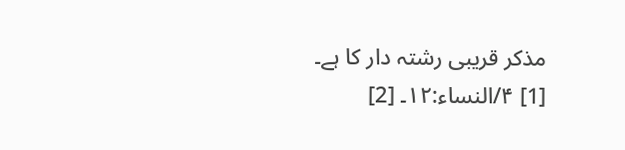مذکر قریبی رشتہ دار کا ہے۔
[1] ۴/النساء:۱۲۔ [2]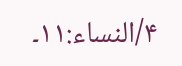۴/النساء:۱۱۔